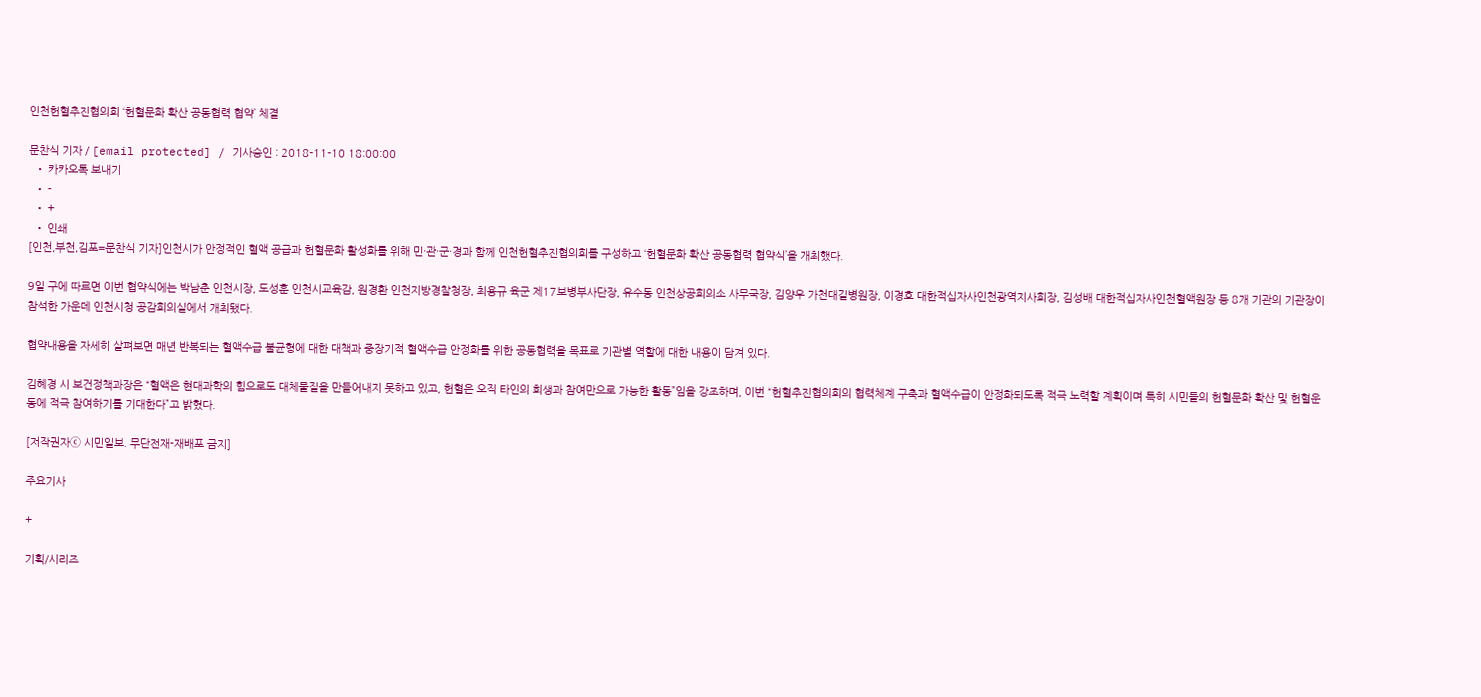인천헌혈추진협의회 ‘헌혈문화 확산 공동협력 협약’ 체결

문찬식 기자 / [email protected] / 기사승인 : 2018-11-10 18:00:00
  • 카카오톡 보내기
  • -
  • +
  • 인쇄
[인천,부천,김포=문찬식 기자]인천시가 안정적인 혈액 공급과 헌혈문화 활성화를 위해 민·관·군·경과 함께 인천헌혈추진협의회를 구성하고 ‘헌혈문화 확산 공동협력 협약식’을 개최했다.

9일 구에 따르면 이번 협약식에는 박남춘 인천시장, 도성훈 인천시교육감, 원경환 인천지방경찰청장, 최용규 육군 제17보병부사단장, 유수동 인천상공회의소 사무국장, 김양우 가천대길병원장, 이경호 대한적십자사인천광역지사회장, 김성배 대한적십자사인천혈액원장 등 8개 기관의 기관장이 참석한 가운데 인천시청 공감회의실에서 개최됐다.

협약내용을 자세히 살펴보면 매년 반복되는 혈액수급 불균형에 대한 대책과 중장기적 혈액수급 안정화를 위한 공동협력을 목표로 기관별 역할에 대한 내용이 담겨 있다.

김혜경 시 보건정책과장은 “혈액은 현대과학의 힘으로도 대체물질을 만들어내지 못하고 있고, 헌혈은 오직 타인의 희생과 참여만으로 가능한 활동”임을 강조하며, 이번 “헌혈추진협의회의 협력체계 구축과 혈액수급이 안정화되도록 적극 노력할 계획이며 특히 시민들의 헌혈문화 확산 및 헌혈운동에 적극 참여하기를 기대한다”고 밝혔다.

[저작권자ⓒ 시민일보. 무단전재-재배포 금지]

주요기사

+

기획/시리즈